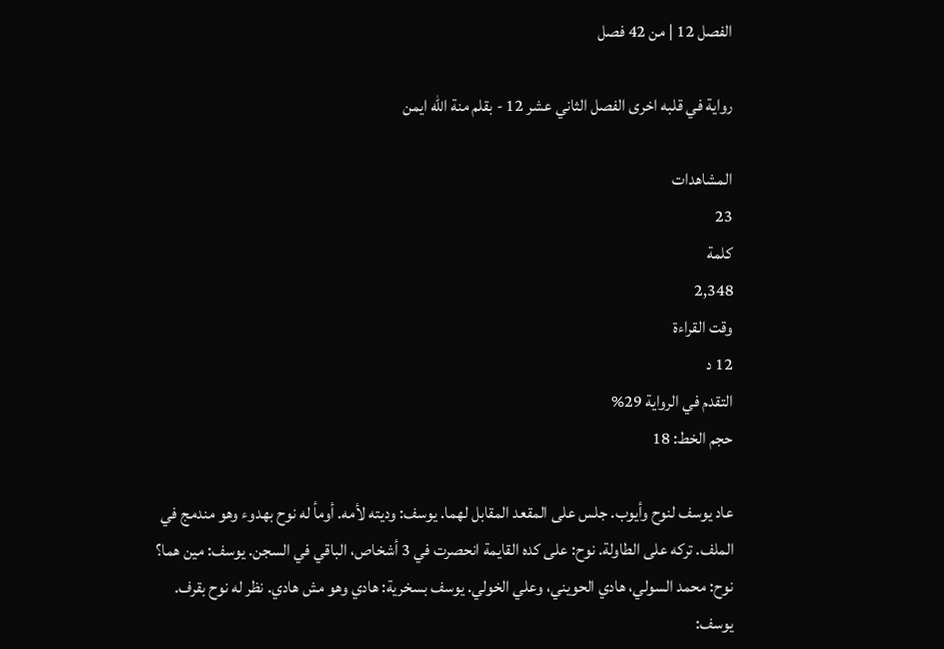الفصل 12 | من 42 فصل

رواية في قلبه اخرى الفصل الثاني عشر 12 - بقلم منة الله ايمن

المشاهدات
23
كلمة
2,348
وقت القراءة
12 د
التقدم في الرواية 29%
حجم الخط: 18

عاد يوسف لنوح وأيوب. جلس على المقعد المقابل لهما. يوسف: وديته لأمه. أومأ له نوح بهدوء وهو مندمج في الملف. تركه على الطاولة. نوح: على كده القايمة انحصرت في 3 أشخاص، الباقي في السجن. يوسف: مين هما؟ نوح: محمد السولي، هادي الحويني، وعلي الخولي. يوسف بسخرية: هادي وهو مش هادي. نظر له نوح بقرف. يوسف: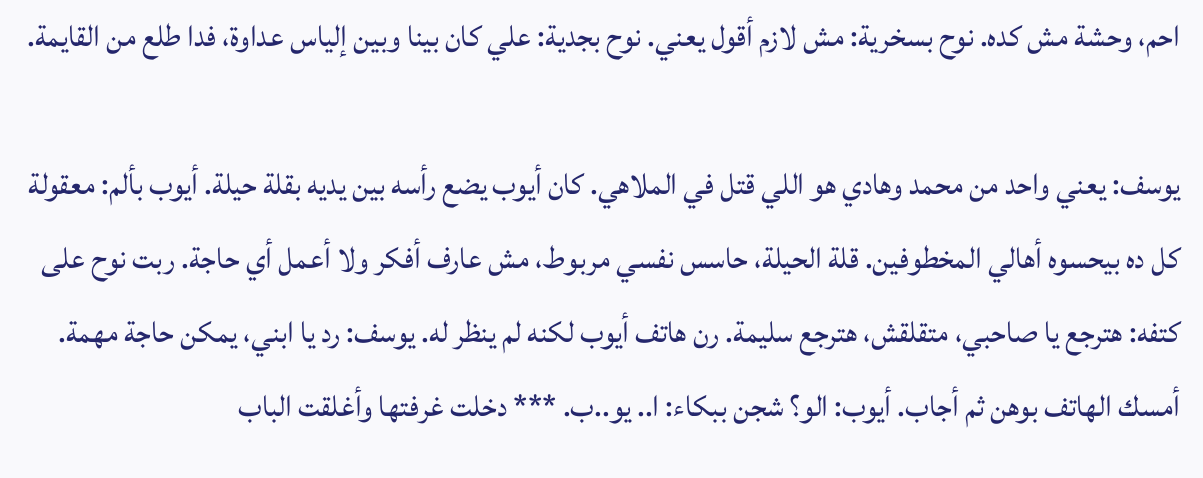احم، وحشة مش كده. نوح بسخرية: مش لازم أقول يعني. نوح بجدية: علي كان بينا وبين إلياس عداوة، فدا طلع من القايمة.

يوسف: يعني واحد من محمد وهادي هو اللي قتل في الملاهي. كان أيوب يضع رأسه بين يديه بقلة حيلة. أيوب بألم: معقولة كل ده بيحسوه أهالي المخطوفين. قلة الحيلة، حاسس نفسي مربوط، مش عارف أفكر ولا أعمل أي حاجة. ربت نوح على كتفه: هترجع يا صاحبي، متقلقش، هترجع سليمة. رن هاتف أيوب لكنه لم ينظر له. يوسف: رد يا ابني، يمكن حاجة مهمة. أمسك الهاتف بوهن ثم أجاب. أيوب: الو؟ شجن ببكاء: ا.. يو..ب. *** دخلت غرفتها وأغلقت الباب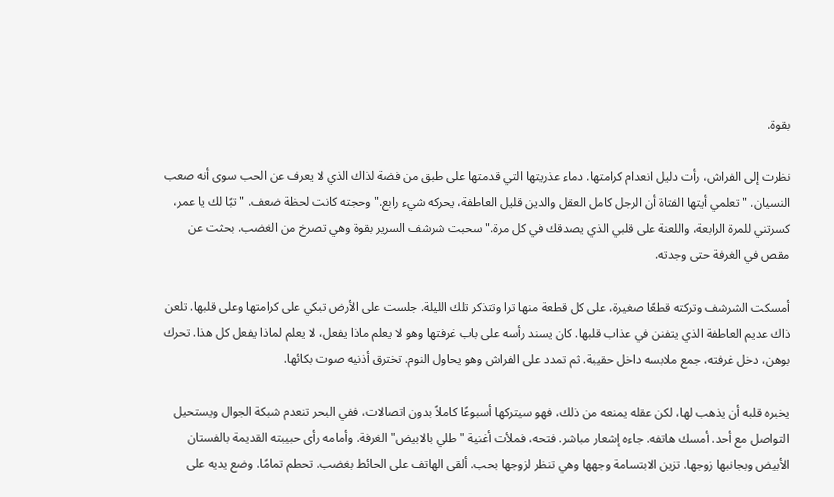بقوة.

نظرت إلى الفراش، رأت دليل انعدام كرامتها. دماء عذريتها التي قدمتها على طبق من فضة لذاك الذي لا يعرف عن الحب سوى أنه صعب النسيان. "تعلمي أيتها الفتاة أن الرجل كامل العقل والدين قليل العاطفة، يحركه شيء رابع." وحجته كانت لحظة ضعف. "تبًا لك يا عمر، كسرتني للمرة الرابعة، واللعنة على قلبي الذي يصدقك في كل مرة." سحبت شرشف السرير بقوة وهي تصرخ من الغضب. بحثت عن مقص في الغرفة حتى وجدته.

أمسكت الشرشف وتركته قطعًا صغيرة، على كل قطعة منها ترا وتتذكر تلك الليلة. جلست على الأرض تبكي على كرامتها وعلى قلبها. تلعن ذاك عديم العاطفة الذي يتفنن في عذاب قلبها. كان يسند رأسه على باب غرفتها وهو لا يعلم ماذا يفعل، لا يعلم لماذا يفعل كل هذا. تحرك بوهن، دخل غرفته، جمع ملابسه داخل حقيبة. ثم تمدد على الفراش وهو يحاول النوم. تخترق أذنيه صوت بكائها.

يخبره قلبه أن يذهب لها، لكن عقله يمنعه من ذلك، فهو سيتركها أسبوعًا كاملاً بدون اتصالات، ففي البحر تنعدم شبكة الجوال ويستحيل التواصل مع أحد. أمسك هاتفه. جاءه إشعار مباشر. فتحه، فملأت أغنية "طلي بالابيض" الغرفة. وأمامه رأى حبيبته القديمة بالفستان الأبيض وبجانبها زوجها. تزين الابتسامة وجهها وهي تنظر لزوجها بحب. ألقى الهاتف على الحائط بغضب. تحطم تمامًا. وضع يديه على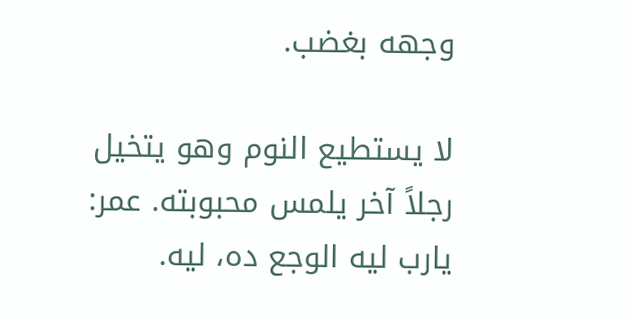وجهه بغضب.

لا يستطيع النوم وهو يتخيل رجلاً آخر يلمس محبوبته. عمر: يارب ليه الوجع ده، ليه.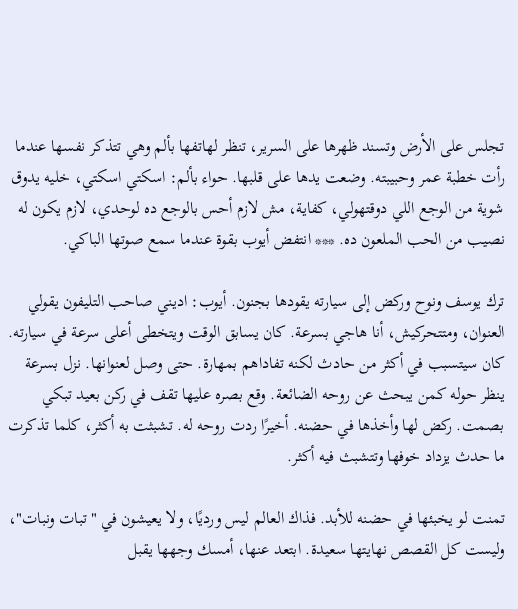تجلس على الأرض وتسند ظهرها على السرير، تنظر لهاتفها بألم وهي تتذكر نفسها عندما رأت خطبة عمر وحبيبته. وضعت يدها على قلبها. حواء بألم: اسكتي اسكتي، خليه يدوق شوية من الوجع اللي دوقتهولي، كفاية، مش لازم أحس بالوجع ده لوحدي، لازم يكون له نصيب من الحب الملعون ده. *** انتفض أيوب بقوة عندما سمع صوتها الباكي.

ترك يوسف ونوح وركض إلى سيارته يقودها بجنون. أيوب: اديني صاحب التليفون يقولي العنوان، ومتتحركيش، أنا هاجي بسرعة. كان يسابق الوقت ويتخطى أعلى سرعة في سيارته. كان سيتسبب في أكثر من حادث لكنه تفاداهم بمهارة. حتى وصل لعنوانها. نزل بسرعة ينظر حوله كمن يبحث عن روحه الضائعة. وقع بصره عليها تقف في ركن بعيد تبكي بصمت. ركض لها وأخذها في حضنه. أخيرًا ردت روحه له. تشبثت به أكثر، كلما تذكرت ما حدث يزداد خوفها وتتشبث فيه أكثر.

تمنت لو يخبئها في حضنه للأبد. فذاك العالم ليس ورديًا، ولا يعيشون في "تبات ونبات"، وليست كل القصص نهايتها سعيدة. ابتعد عنها، أمسك وجهها يقبل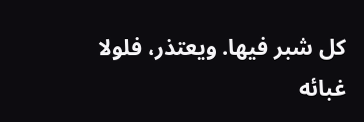كل شبر فيها. ويعتذر، فلولا غبائه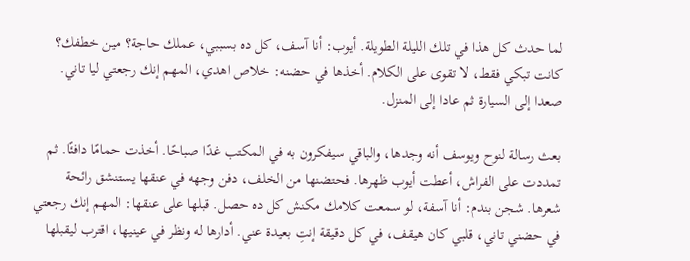لما حدث كل هذا في تلك الليلة الطويلة. أيوب: أنا آسف، كل ده بسببي، عملك حاجة؟ مين خطفك؟ كانت تبكي فقط، لا تقوى على الكلام. أخذها في حضنه: خلاص اهدي، المهم إنك رجعتي ليا تاني. صعدا إلى السيارة ثم عادا إلى المنزل.

بعث رسالة لنوح ويوسف أنه وجدها، والباقي سيفكرون به في المكتب غدًا صباحًا. أخذت حمامًا دافئًا. ثم تمددت على الفراش، أعطت أيوب ظهرها. فحتضنها من الخلف، دفن وجهه في عنقها يستنشق رائحة شعرها. شجن بندم: أنا آسفة، لو سمعت كلامك مكنش كل ده حصل. قبلها على عنقها: المهم إنك رجعتي في حضني تاني، قلبي كان هيقف، في كل دقيقة إنتِ بعيدة عني. أدارها له ونظر في عينيها، اقترب ليقبلها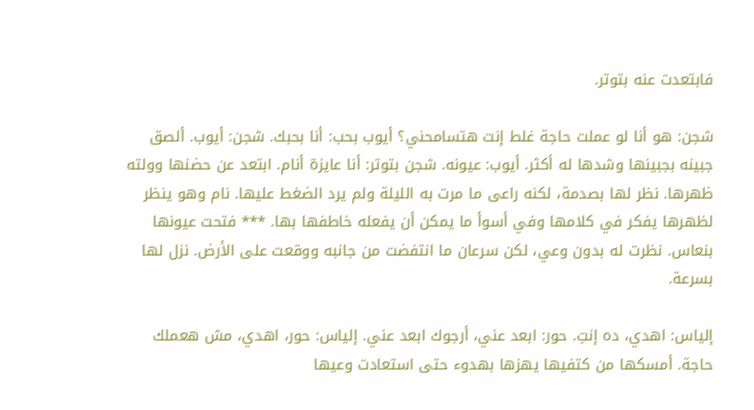فابتعدت عنه بتوتر.

شجن: هو أنا لو عملت حاجة غلط إنت هتسامحني؟ أيوب بحب: أنا بحبك. شجن: أيوب. ألصق جبينه بجبينها وشدها له أكثر. أيوب: عيونه. شجن بتوتر: أنا عايزة أنام. ابتعد عن حضنها وولته ظهرها. نظر لها بصدمة، لكنه راعى ما مرت به الليلة ولم يرد الضغط عليها. نام وهو ينظر لظهرها يفكر في كلامها وفي أسوأ ما يمكن أن يفعله خاطفها بها. *** فتحت عيونها بنعاس. نظرت له بدون وعي، لكن سرعان ما انتفضت من جانبه ووقعت على الأرض. نزل لها بسرعة.

إلياس: اهدي، ده إنتِ. حور: ابعد عني، أرجوك ابعد عني. إلياس: حور، اهدي، مش هعملك حاجة. أمسكها من كتفيها يهزها بهدوء حتى استعادت وعيها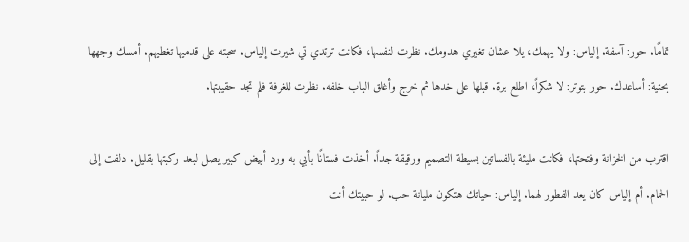تمامًا. حور: آسفة. إلياس: ولا يهمك، يلا عشان تغيري هدومك. نظرت لنفسها، فكانت ترتدي تي شيرت إلياس. سحبته على قدميها تغطيهم. أمسك وجهها بحنية: أساعدك. حور بتوتر: لا شكراً، اطلع برة. قبلها على خدها ثم خرج وأغلق الباب خلفه. نظرت للغرفة فلم تجد حقيبتها.

اقترب من الخزانة وفتحتها، فكانت مليئة بالفساتين بسيطة التصميم ورقيقة جداً. أخذت فستانًا بأبي به ورد أبيض كبير يصل لبعد ركبتها بقليل. دلفت إلى الحمام. أم إلياس كان يعد الفطور لهما. إلياس: حياتك هتكون مليانة حب. لو حبيتك أنت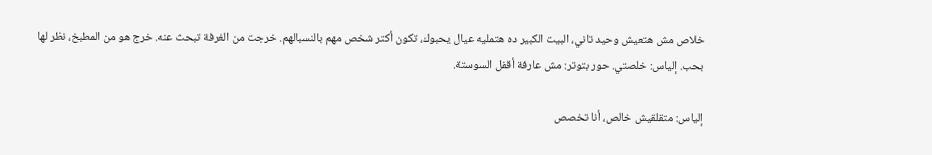خلاص مش هتعيش وحيد تاني، البيت الكبير ده هتمليه عيال يحبوك، تكون أكتر شخص مهم بالنسبالهم. خرجت من الغرفة تبحث عنه. خرج هو من المطبخ، نظر لها بحب. إلياس: خلصتي. حور بتوتر: مش عارفة أقفل السوستة.

إلياس: متقلقيش خالص، أنا تخصص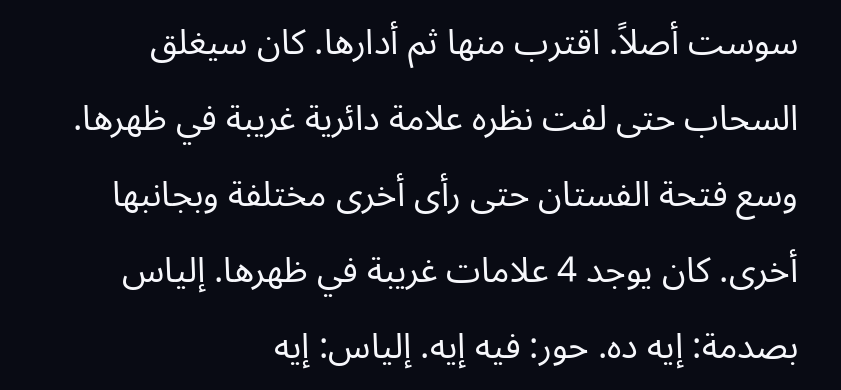سوست أصلاً. اقترب منها ثم أدارها. كان سيغلق السحاب حتى لفت نظره علامة دائرية غريبة في ظهرها. وسع فتحة الفستان حتى رأى أخرى مختلفة وبجانبها أخرى. كان يوجد 4 علامات غريبة في ظهرها. إلياس بصدمة: إيه ده. حور: فيه إيه. إلياس: إيه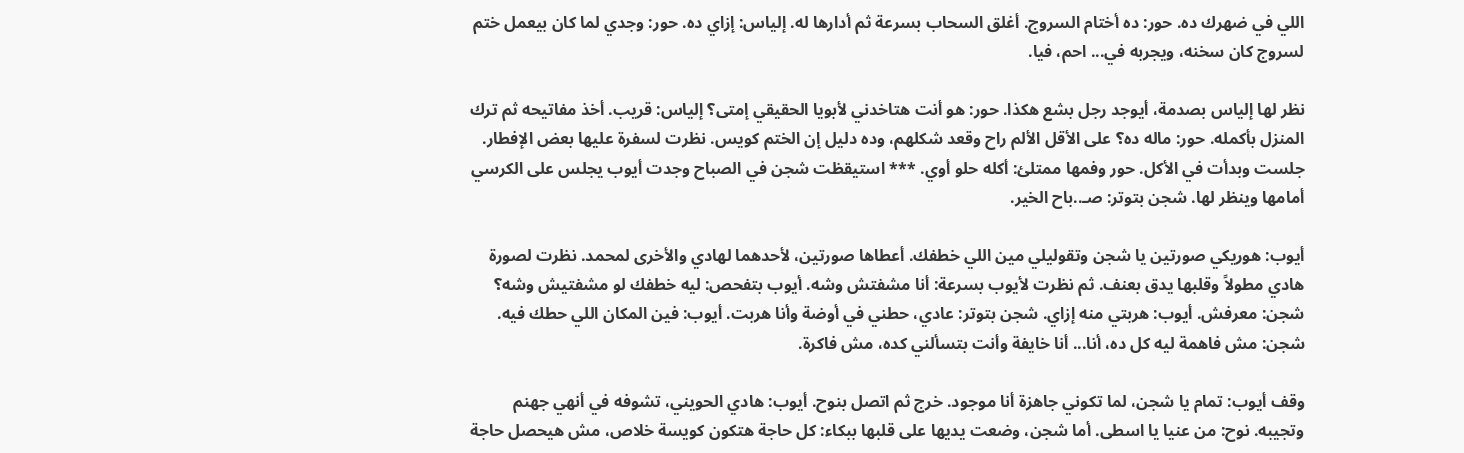اللي في ضهرك ده. حور: ده أختام السروج. أغلق السحاب بسرعة ثم أدارها له. إلياس: إزاي ده. حور: وجدي لما كان بيعمل ختم لسروج كان سخنه، ويجربه في... احم، فيا.

نظر لها إلياس بصدمة، أيوجد رجل بشع هكذا. حور: هو أنت هتاخدني لأبويا الحقيقي إمتى؟ إلياس: قريب. أخذ مفاتيحه ثم ترك المنزل بأكمله. حور: ماله ده؟ على الأقل الألم راح وقعد شكلهم، وده دليل إن الختم كويس. نظرت لسفرة عليها بعض الإفطار. جلست وبدأت في الأكل. حور وفمها ممتلئ: أكله حلو أوي. *** استيقظت شجن في الصباح وجدت أيوب يجلس على الكرسي أمامها وينظر لها. شجن بتوتر: صـ..باح الخير.

أيوب: هوريكي صورتين يا شجن وتقوليلي مين اللي خطفك. أعطاها صورتين، لأحدهما لهادي والأخرى لمحمد. نظرت لصورة هادي مطولاً وقلبها يدق بعنف. ثم نظرت لأيوب بسرعة: أنا مشفتش وشه. أيوب بتفحص: ليه خطفك لو مشفتيش وشه؟ شجن: معرفش. أيوب: هربتي منه إزاي. شجن بتوتر: عادي، حطني في أوضة وأنا هربت. أيوب: فين المكان اللي حطك فيه. شجن: مش فاهمة ليه كل ده، أنا... أنا خايفة وأنت بتسألني كده، مش فاكرة.

وقف أيوب: تمام يا شجن، لما تكوني جاهزة أنا موجود. خرج ثم اتصل بنوح. أيوب: هادي الحويني، تشوفه في أنهي جهنم وتجيبه. نوح: من عنيا يا اسطى. أما شجن، وضعت يديها على قلبها ببكاء: كل حاجة هتكون كويسة خلاص، مش هيحصل حاجة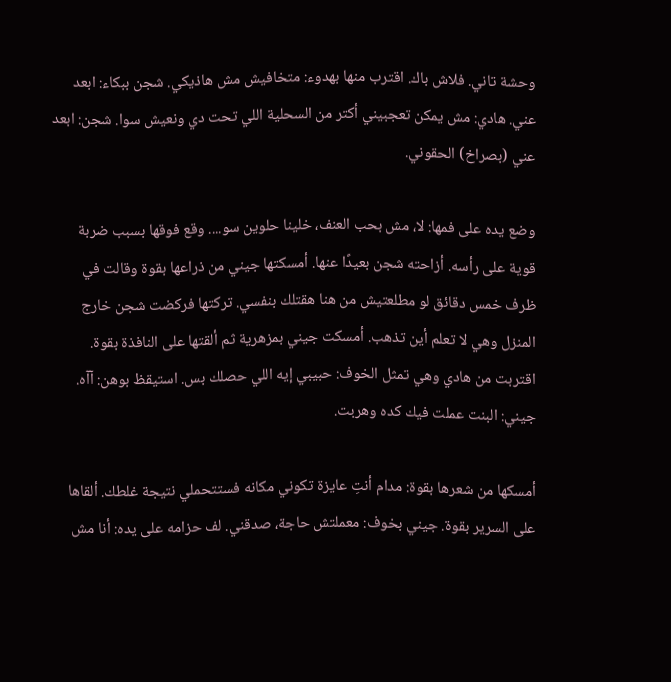وحشة تاني. فلاش باك. اقترب منها بهدوء: متخافيش مش هاذيكي. شجن ببكاء: ابعد عني. هادي: مش يمكن تعجبيني أكتر من السحلية اللي تحت دي ونعيش سوا. شجن: ابعد عني (بصراخ) الحقوني.

وضع يده على فمها: لا، مش بحب العنف، خلينا حلوين سو.... وقع فوقها بسبب ضربة قوية على رأسه. أزاحته شجن بعيدًا عنها. أمسكتها جيني من ذراعها بقوة وقالت في ظرف خمس دقائق لو مطلعتيش من هنا هقتلك بنفسي. تركتها فركضت شجن خارج المنزل وهي لا تعلم أين تذهب. أمسكت جيني بمزهرية ثم ألقتها على النافذة بقوة. اقتربت من هادي وهي تمثل الخوف: حبيبي إيه اللي حصلك بس. استيقظ بوهن: آآه. جيني: البنت عملت فيك كده وهربت.

أمسكها من شعرها بقوة: مدام أنتِ عايزة تكوني مكانه فستتحملي نتيجة غلطك. ألقاها على السرير بقوة. جيني بخوف: معملتش حاجة، صدقني. لف حزامه على يده: أنا مش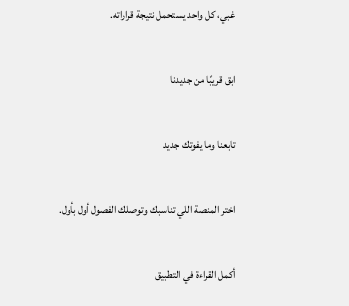غبي، كل واحد يستحمل نتيجة قراراته.

ابق قريبًا من جديدنا

تابعنا وما يفوتك جديد

اختر المنصة اللي تناسبك وتوصلك الفصول أول بأول.

أكمل القراءة في التطبيق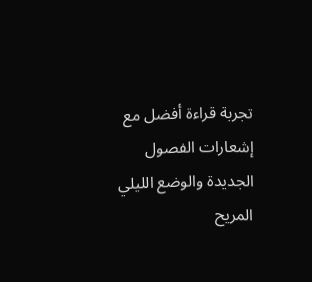تجربة قراءة أفضل مع إشعارات الفصول الجديدة والوضع الليلي المريح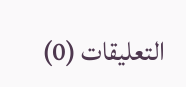التعليقات (0)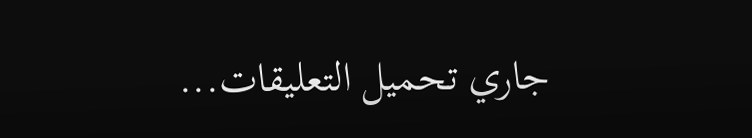جاري تحميل التعليقات...